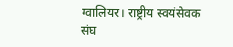ग्वालियर। राष्ट्रीय स्वयंसेवक संघ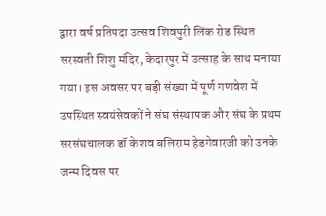द्वारा वर्ष प्रतिपदा उत्सव शिवपुरी लिंक रोड स्थित सरस्वती शिशु मंदिर, केदारपुर में उत्साह के साथ मनाया गया। इस अवसर पर बड़ी संख्या में पूर्ण गणवेश में उपस्थित स्वयंसेवकों ने संघ संस्थापक और संघ के प्रथम सरसंघचालक डॉ केशव बलिराम हेडगेवारजी को उनके जन्म दिवस पर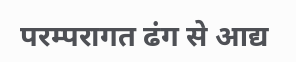परम्परागत ढंग से आद्य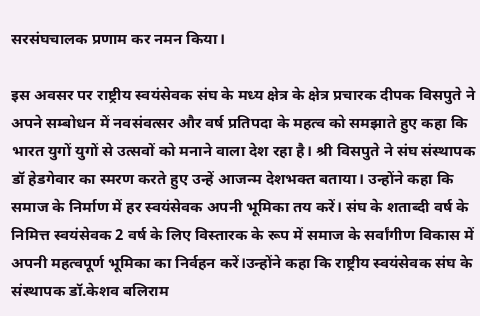सरसंघचालक प्रणाम कर नमन किया।

इस अवसर पर राष्ट्रीय स्वयंसेवक संघ के मध्य क्षेत्र के क्षेत्र प्रचारक दीपक विसपुते ने अपने सम्बोधन में नवसंवत्सर और वर्ष प्रतिपदा के महत्व को समझाते हुए कहा कि भारत युगों युगों से उत्सवों को मनाने वाला देश रहा है। श्री विसपुते ने संघ संस्थापक डॉ हेडगेवार का स्मरण करते हुए उन्हें आजन्म देशभक्त बताया। उन्होंने कहा कि समाज के निर्माण में हर स्वयंसेवक अपनी भूमिका तय करें। संघ के शताब्दी वर्ष के निमित्त स्वयंसेवक 2 वर्ष के लिए विस्तारक के रूप में समाज के सर्वांगीण विकास में अपनी महत्वपूर्ण भूमिका का निर्वहन करें।उन्होंने कहा कि राष्ट्रीय स्वयंसेवक संघ के संस्थापक डॉ.केशव बलिराम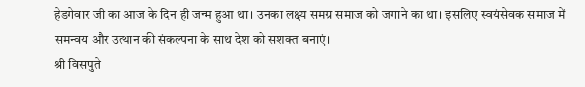हेडगेवार जी का आज के दिन ही जन्म हुआ था। उनका लक्ष्य समग्र समाज को जगाने का था। इसलिए स्वयंसेवक समाज में समन्वय और उत्थान की संकल्पना के साथ देश को सशक्त बनाएं।
श्री विसपुते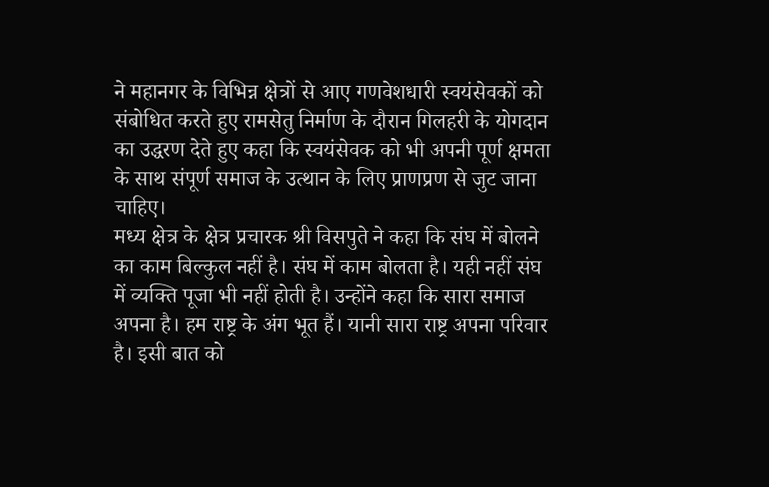ने महानगर के विभिन्न क्षेत्रों से आए गणवेशधारी स्वयंसेवकों को संबोधित करते हुए रामसेतु निर्माण के दौरान गिलहरी के योगदान का उद्धरण देते हुए कहा कि स्वयंसेवक को भी अपनी पूर्ण क्षमता के साथ संपूर्ण समाज के उत्थान के लिए प्राणप्रण से जुट जाना चाहिए।
मध्य क्षेत्र के क्षेत्र प्रचारक श्री विसपुते ने कहा कि संघ में बोलने का काम बिल्कुल नहीं है। संघ में काम बोलता है। यही नहीं संघ में व्यक्ति पूजा भी नहीं होती है। उन्होंने कहा कि सारा समाज अपना है। हम राष्ट्र के अंग भूत हैं। यानी सारा राष्ट्र अपना परिवार है। इसी बात को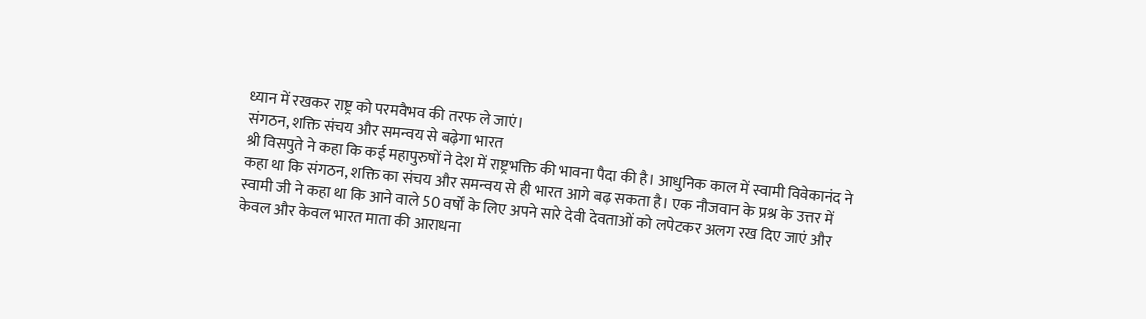ध्यान में रखकर राष्ट्र को परमवैभव की तरफ ले जाएं।
संगठन, शक्ति संचय और समन्वय से बढ़ेगा भारत
श्री विसपुते ने कहा कि कई महापुरुषों ने देश में राष्ट्रभक्ति की भावना पैदा की है। आधुनिक काल में स्वामी विवेकानंद ने कहा था कि संगठन, शक्ति का संचय और समन्वय से ही भारत आगे बढ़ सकता है। एक नौजवान के प्रश्र के उत्तर में स्वामी जी ने कहा था कि आने वाले 50 वर्षों के लिए अपने सारे देवी देवताओं को लपेटकर अलग रख दिए जाएं और केवल और केवल भारत माता की आराधना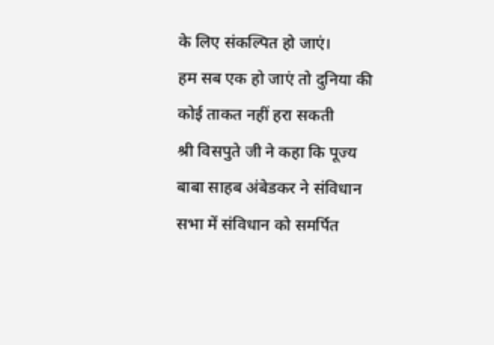के लिए संकल्पित हो जाएं।
हम सब एक हो जाएं तो दुनिया की कोई ताकत नहीं हरा सकती
श्री विसपुते जी ने कहा कि पूज्य बाबा साहब अंबेडकर ने संविधान सभा में संविधान को समर्पित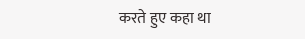करते हुए कहा था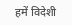हमें विदेशी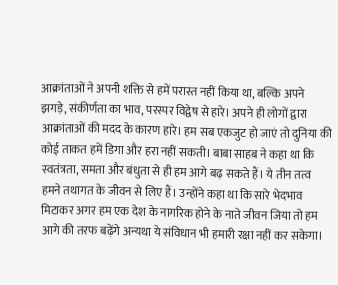आक्रांताओं ने अपनी शक्ति से हमें परास्त नहीं किया था, बल्कि अपने झगड़े, संकीर्णता का भाव, परस्पर विद्वेष से हारे। अपने ही लोगों द्वारा आक्रांताओं की मदद के कारण हारे। हम सब एकजुट हो जाएं तो दुनिया की कोई ताकत हमें डिगा और हरा नहीं सकती। बाबा साहब ने कहा था कि स्वतंत्रता, समता और बंधुता से ही हम आगे बढ़ सकते हैं। ये तीन तत्व हमने तथागत के जीवन से लिए हैं। उन्होंने कहा था कि सारे भेदभाव मिटाकर अगर हम एक देश के नागरिक होने के नाते जीवन जिया तो हम आगे की तरफ बढ़ेंगे अन्यथा ये संविधान भी हमारी रक्षा नहीं कर सकेगा।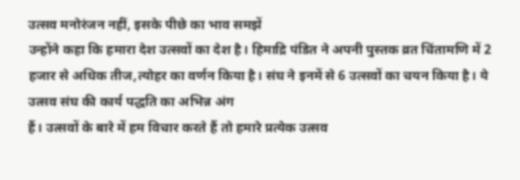उत्सव मनोरंजन नहीं, इसके पीछे का भाव समझें
उन्होंने कहा कि हमारा देश उत्सवों का देश है। हिमाद्रि पंडित ने अपनी पुस्तक व्रत चिंतामणि में 2 हजार से अधिक तीज,त्योहर का वर्णन किया है। संघ ने इनमें से 6 उत्सवों का चयन किया है। ये उत्सव संघ की कार्य पद्धति का अभिन्न अंग
हैं। उत्सवों के बारे में हम विचार करते हैं तो हमारे प्रत्येक उत्सव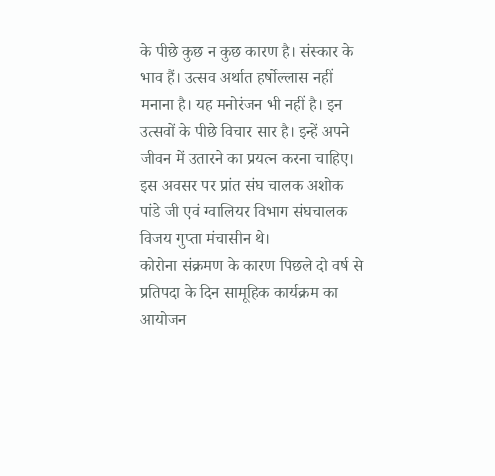के पीछे कुछ न कुछ कारण है। संस्कार के भाव हैं। उत्सव अर्थात हर्षोल्लास नहीं मनाना है। यह मनोरंजन भी नहीं है। इन उत्सवों के पीछे विचार सार है। इन्हें अपने जीवन में उतारने का प्रयत्न करना चाहिए। इस अवसर पर प्रांत संघ चालक अशोक पांडे जी एवं ग्वालियर विभाग संघचालक विजय गुप्ता मंचासीन थे।
कोरोना संक्रमण के कारण पिछले दो वर्ष से प्रतिपदा के दिन सामूहिक कार्यक्रम का आयोजन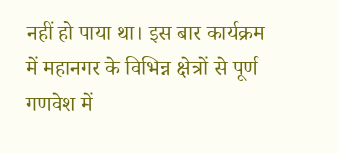नहीं हो पाया था। इस बार कार्यक्रम में महानगर के विभिन्न क्षेत्रों से पूर्ण गणवेश में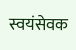स्वयंसेवक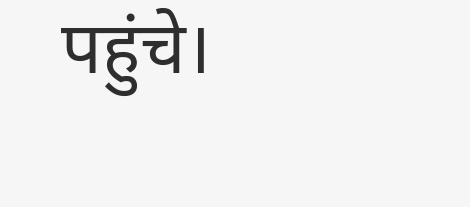पहुंचे।